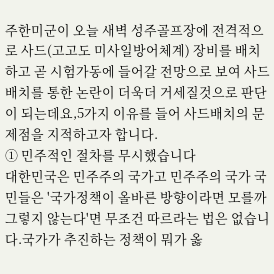주한미군이 오늘 새벽 성주골프장에 전격적으로 사드(고고도 미사일방어체계) 장비를 배치하고 곧 시험가동에 들어갈 전망으로 보여 사드배치를 통한 논란이 더욱더 거세질것으로 판단이 되는데요,5가지 이유를 들어 사드배치의 문제점을 지적하고자 합니다.
① 민주적인 절차를 무시했습니다
대한민국은 민주주의 국가고 민주주의 국가 국민들은 '국가정책이 올바른 방향이라면 모를까 그렇지 않는다'면 무조건 따르라는 법은 없습니다.국가가 추진하는 정책이 뭐가 옳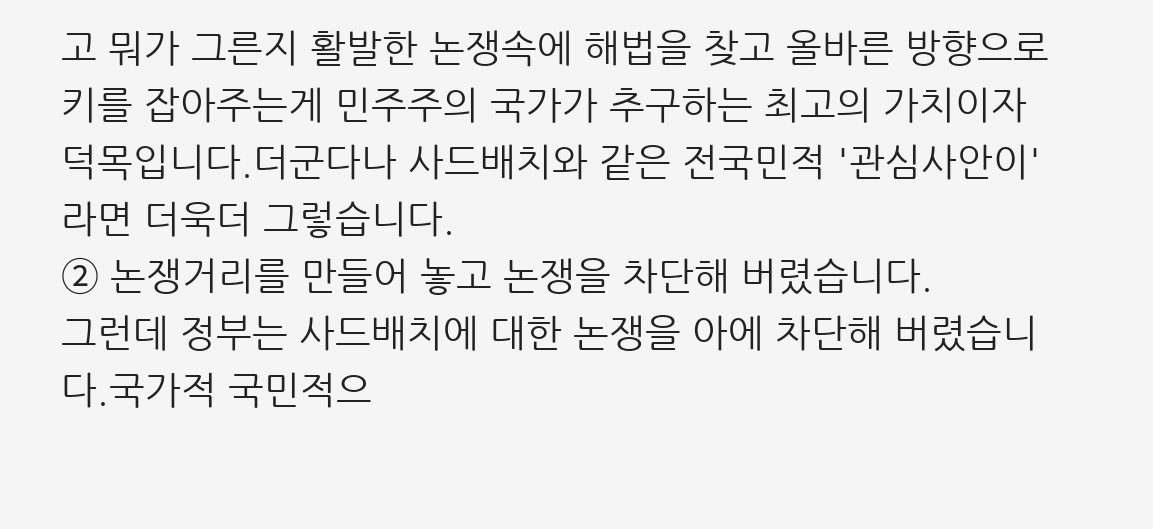고 뭐가 그른지 활발한 논쟁속에 해법을 찾고 올바른 방향으로 키를 잡아주는게 민주주의 국가가 추구하는 최고의 가치이자 덕목입니다.더군다나 사드배치와 같은 전국민적 '관심사안이'라면 더욱더 그렇습니다.
② 논쟁거리를 만들어 놓고 논쟁을 차단해 버렸습니다.
그런데 정부는 사드배치에 대한 논쟁을 아에 차단해 버렸습니다.국가적 국민적으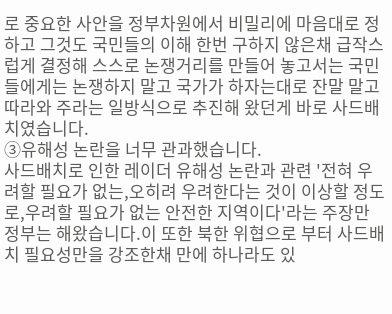로 중요한 사안을 정부차원에서 비밀리에 마음대로 정하고 그것도 국민들의 이해 한번 구하지 않은채 급작스럽게 결정해 스스로 논쟁거리를 만들어 놓고서는 국민들에게는 논쟁하지 말고 국가가 하자는대로 잔말 말고 따라와 주라는 일방식으로 추진해 왔던게 바로 사드배치였습니다.
③유해성 논란을 너무 관과했습니다.
사드배치로 인한 레이더 유해성 논란과 관련 '전혀 우려할 필요가 없는,오히려 우려한다는 것이 이상할 정도로,우려할 필요가 없는 안전한 지역이다'라는 주장만 정부는 해왔습니다.이 또한 북한 위협으로 부터 사드배치 필요성만을 강조한채 만에 하나라도 있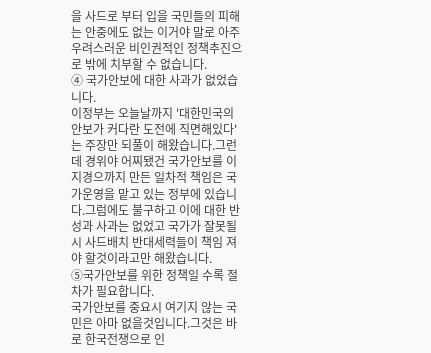을 사드로 부터 입을 국민들의 피해는 안중에도 없는 이거야 말로 아주 우려스러운 비인권적인 정책추진으로 밖에 치부할 수 없습니다.
④ 국가안보에 대한 사과가 없었습니다.
이정부는 오늘날까지 '대한민국의 안보가 커다란 도전에 직면해있다'는 주장만 되풀이 해왔습니다.그런데 경위야 어찌됐건 국가안보를 이지경으까지 만든 일차적 책임은 국가운영을 맡고 있는 정부에 있습니다.그럼에도 불구하고 이에 대한 반성과 사과는 없었고 국가가 잘못될 시 사드배치 반대세력들이 책임 져야 할것이라고만 해왔습니다.
⑤국가안보를 위한 정책일 수록 절차가 필요합니다.
국가안보를 중요시 여기지 않는 국민은 아마 없을것입니다.그것은 바로 한국전쟁으로 인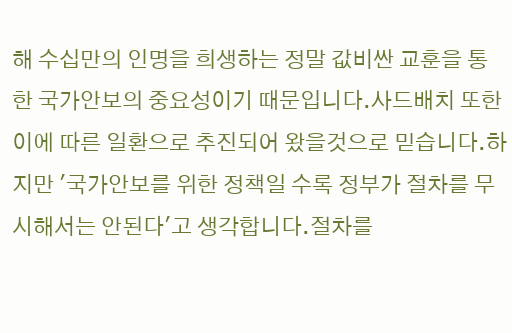해 수십만의 인명을 희생하는 정말 값비싼 교훈을 통한 국가안보의 중요성이기 때문입니다.사드배치 또한 이에 따른 일환으로 추진되어 왔을것으로 믿습니다.하지만 '국가안보를 위한 정책일 수록 정부가 절차를 무시해서는 안된다'고 생각합니다.절차를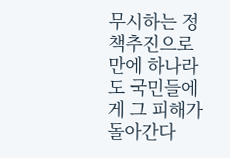무시하는 정책추진으로 만에 하나라도 국민들에게 그 피해가 돌아간다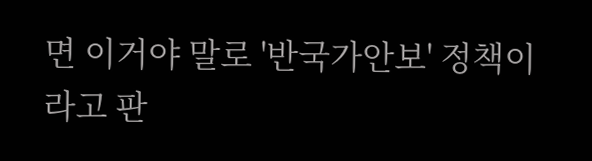면 이거야 말로 '반국가안보' 정책이라고 판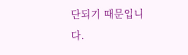단되기 때문입니다.